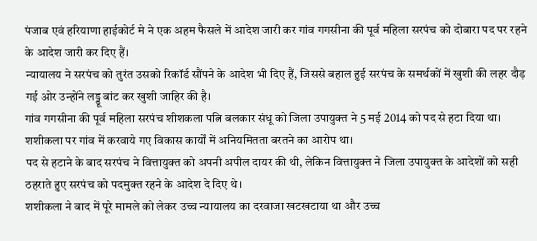पंजाब एवं हरियाणा हाईकोर्ट मे ने एक अहम फैसले में आदेश जारी कर गांव गगसीना की पूर्व महिला सरपंच को दोबारा पद पर रहने के आदेश जारी कर दिए हैं।
न्यायालय ने सरपंच को तुरंत उसको रिकॉर्ड सौंपने के आदेश भी दिए हैं, जिससे बहाल हुई सरपंच के समर्थकों में खुशी की लहर दौड़ गई ओर उन्होंने लड्डू बांट कर खुशी जाहिर की है।
गांव गगसीना की पूर्व महिला सरपंच शीशकला पत्नि बलकार संधू को जिला उपायुक्त ने 5 मई 2014 को पद से हटा दिया था। शशीकला पर गांव में करवाये गए विकास कार्यों में अनियमितता बरतने का आरोप था।
पद से हटाने के बाद सरपंच ने वित्तायुक्त को अपनी अपील दायर की थी, लेकिन वित्तायुक्त ने जिला उपायुक्त के आदेशों को सही ठहराते हुए सरपंच को पदमुक्त रहने के आदेश दे दिए थे।
शशीकला ने बाद में पूरे मामले को लेकर उच्च न्यायालय का दरवाजा खटखटाया था और उच्च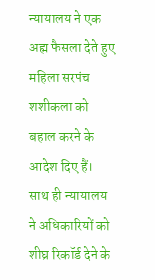न्यायालय ने एक अह्म फैसला देते हुए महिला सरपंच शशीकला को बहाल करने के आदेश दिए हैं।
साथ ही न्यायालय ने अधिकारियों को शीघ्र रिकॉर्ड देने के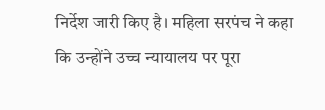निर्देश जारी किए है। महिला सरपंच ने कहा कि उन्होंने उच्च न्यायालय पर पूरा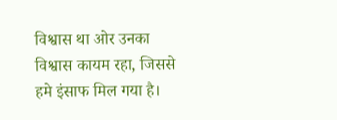विश्वास था ओर उनका विश्वास कायम रहा, जिससे हमे इंसाफ मिल गया है।